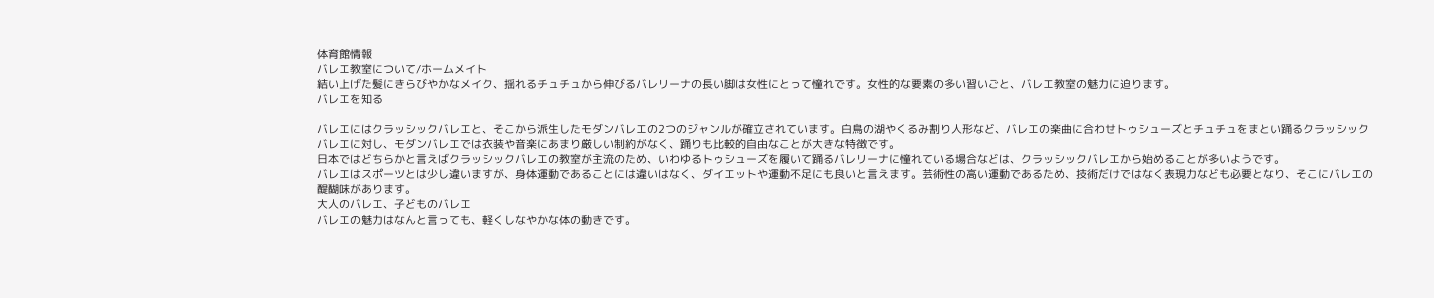体育館情報
バレエ教室について/ホームメイト
結い上げた髪にきらびやかなメイク、揺れるチュチュから伸びるバレリーナの長い脚は女性にとって憧れです。女性的な要素の多い習いごと、バレエ教室の魅力に迫ります。
バレエを知る

バレエにはクラッシックバレエと、そこから派生したモダンバレエの2つのジャンルが確立されています。白鳥の湖やくるみ割り人形など、バレエの楽曲に合わせトゥシューズとチュチュをまとい踊るクラッシックバレエに対し、モダンバレエでは衣装や音楽にあまり厳しい制約がなく、踊りも比較的自由なことが大きな特徴です。
日本ではどちらかと言えばクラッシックバレエの教室が主流のため、いわゆるトゥシューズを履いて踊るバレリーナに憧れている場合などは、クラッシックバレエから始めることが多いようです。
バレエはスポーツとは少し違いますが、身体運動であることには違いはなく、ダイエットや運動不足にも良いと言えます。芸術性の高い運動であるため、技術だけではなく表現力なども必要となり、そこにバレエの醍醐味があります。
大人のバレエ、子どものバレエ
バレエの魅力はなんと言っても、軽くしなやかな体の動きです。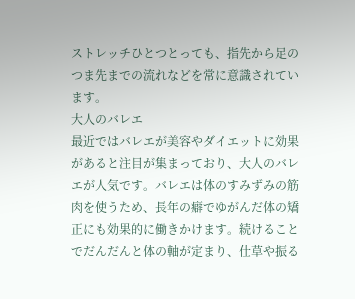ストレッチひとつとっても、指先から足のつま先までの流れなどを常に意識されています。
大人のバレエ
最近ではバレエが美容やダイエットに効果があると注目が集まっており、大人のバレエが人気です。バレエは体のすみずみの筋肉を使うため、長年の癖でゆがんだ体の矯正にも効果的に働きかけます。続けることでだんだんと体の軸が定まり、仕草や振る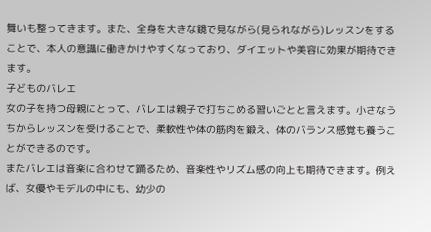舞いも整ってきます。また、全身を大きな鏡で見ながら(見られながら)レッスンをすることで、本人の意識に働きかけやすくなっており、ダイエットや美容に効果が期待できます。
子どものバレエ
女の子を持つ母親にとって、バレエは親子で打ちこめる習いごとと言えます。小さなうちからレッスンを受けることで、柔軟性や体の筋肉を鍛え、体のバランス感覚も養うことができるのです。
またバレエは音楽に合わせて踊るため、音楽性やリズム感の向上も期待できます。例えば、女優やモデルの中にも、幼少の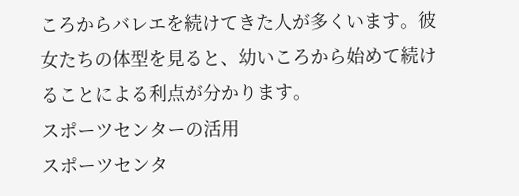ころからバレエを続けてきた人が多くいます。彼女たちの体型を見ると、幼いころから始めて続けることによる利点が分かります。
スポーツセンターの活用
スポーツセンタ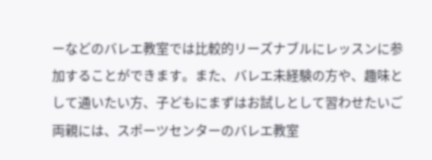ーなどのバレエ教室では比較的リーズナブルにレッスンに参加することができます。また、バレエ未経験の方や、趣味として通いたい方、子どもにまずはお試しとして習わせたいご両親には、スポーツセンターのバレエ教室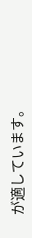が適しています。